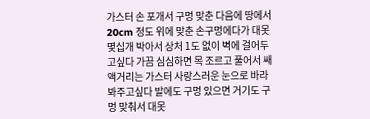가스터 손 포개서 구멍 맞춘 다음에 땅에서 20cm 정도 위에 맞춘 손구멍에다가 대못 몇십개 박아서 상처 1도 없이 벽에 걸어두고싶다 가끔 심심하면 목 조르고 풀어서 쌔액거리는 가스터 사랑스러운 눈으로 바라봐주고싶다 발에도 구멍 있으면 거기도 구멍 맞춰서 대못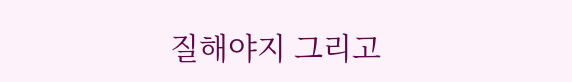질해야지 그리고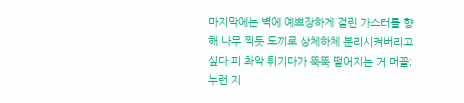마지막에는 벽에 예쁘장하게 걸린 가스터를 향해 나무 찍듯 도끼로 상체하체 분리시켜버리고싶다 피 촤악 튀기다가 뚝뚝 떨어지는 거 머꼴; 누런 지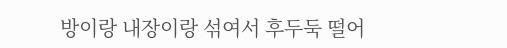방이랑 내장이랑 섞여서 후두둑 떨어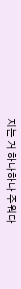지는 거 하나하나 주워다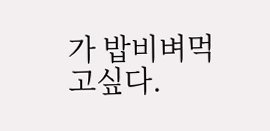가 밥비벼먹고싶다.